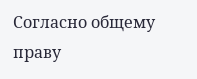Согласно общему праву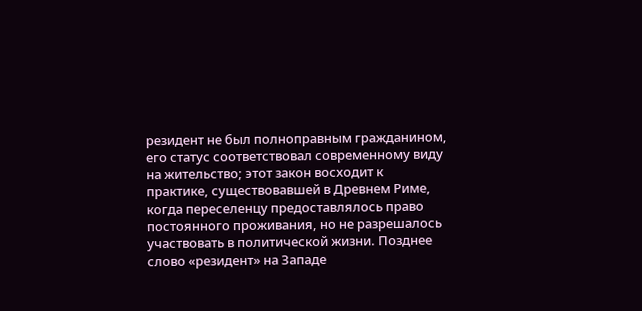резидент не был полноправным гражданином, его статус соответствовал современному виду на жительство; этот закон восходит к практике, существовавшей в Древнем Риме, когда переселенцу предоставлялось право постоянного проживания, но не разрешалось участвовать в политической жизни. Позднее слово «резидент» на Западе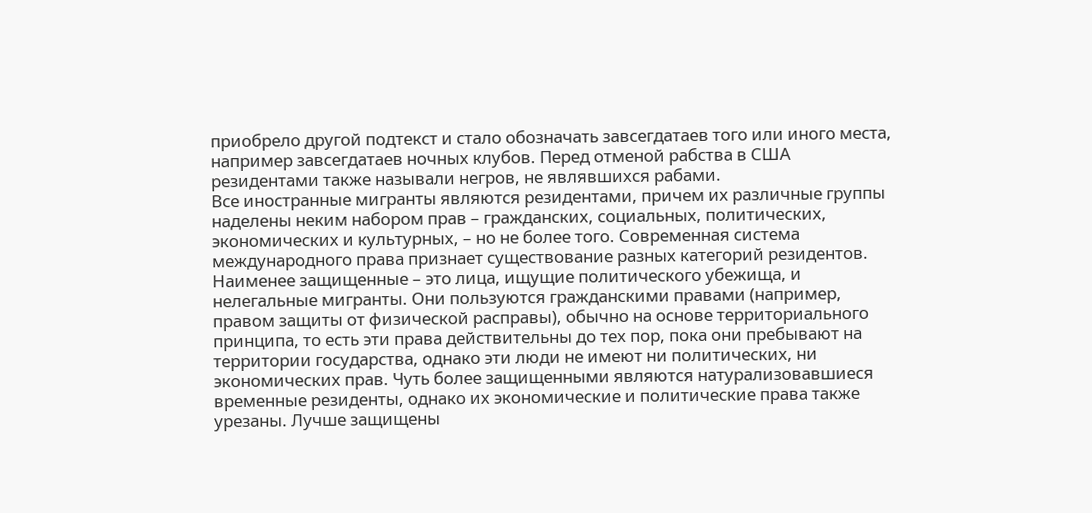приобрело другой подтекст и стало обозначать завсегдатаев того или иного места, например завсегдатаев ночных клубов. Перед отменой рабства в США резидентами также называли негров, не являвшихся рабами.
Все иностранные мигранты являются резидентами, причем их различные группы наделены неким набором прав – гражданских, социальных, политических, экономических и культурных, – но не более того. Современная система международного права признает существование разных категорий резидентов. Наименее защищенные – это лица, ищущие политического убежища, и нелегальные мигранты. Они пользуются гражданскими правами (например, правом защиты от физической расправы), обычно на основе территориального принципа, то есть эти права действительны до тех пор, пока они пребывают на территории государства, однако эти люди не имеют ни политических, ни экономических прав. Чуть более защищенными являются натурализовавшиеся временные резиденты, однако их экономические и политические права также урезаны. Лучше защищены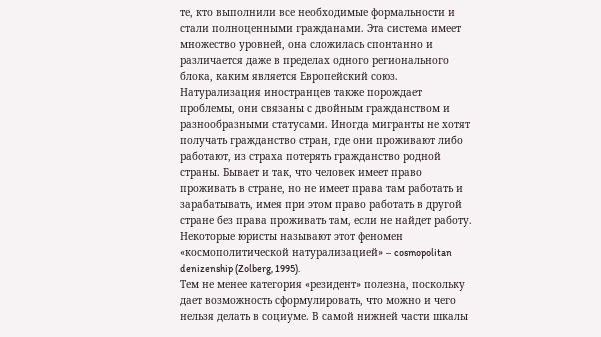те, кто выполнили все необходимые формальности и стали полноценными гражданами. Эта система имеет множество уровней, она сложилась спонтанно и различается даже в пределах одного регионального блока, каким является Европейский союз.
Натурализация иностранцев также порождает проблемы, они связаны с двойным гражданством и разнообразными статусами. Иногда мигранты не хотят получать гражданство стран, где они проживают либо работают, из страха потерять гражданство родной страны. Бывает и так, что человек имеет право проживать в стране, но не имеет права там работать и зарабатывать, имея при этом право работать в другой стране без права проживать там, если не найдет работу. Некоторые юристы называют этот феномен «космополитической натурализацией» – cosmopolitan denizenship (Zolberg, 1995).
Тем не менее категория «резидент» полезна, поскольку дает возможность сформулировать, что можно и чего нельзя делать в социуме. В самой нижней части шкалы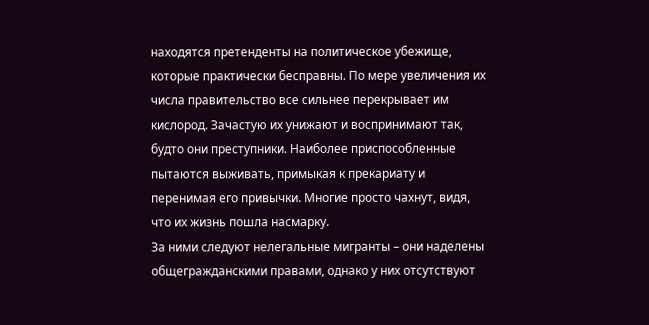находятся претенденты на политическое убежище, которые практически бесправны. По мере увеличения их числа правительство все сильнее перекрывает им кислород. Зачастую их унижают и воспринимают так, будто они преступники. Наиболее приспособленные пытаются выживать, примыкая к прекариату и перенимая его привычки. Многие просто чахнут, видя, что их жизнь пошла насмарку.
За ними следуют нелегальные мигранты – они наделены общегражданскими правами, однако у них отсутствуют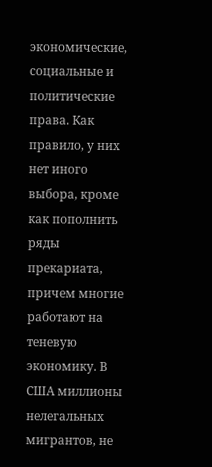экономические, социальные и политические права. Как правило, у них нет иного выбора, кроме как пополнить ряды прекариата, причем многие работают на теневую экономику. В США миллионы нелегальных мигрантов, не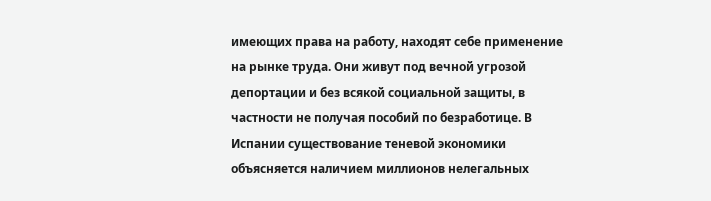имеющих права на работу, находят себе применение на рынке труда. Они живут под вечной угрозой депортации и без всякой социальной защиты, в частности не получая пособий по безработице. В Испании существование теневой экономики объясняется наличием миллионов нелегальных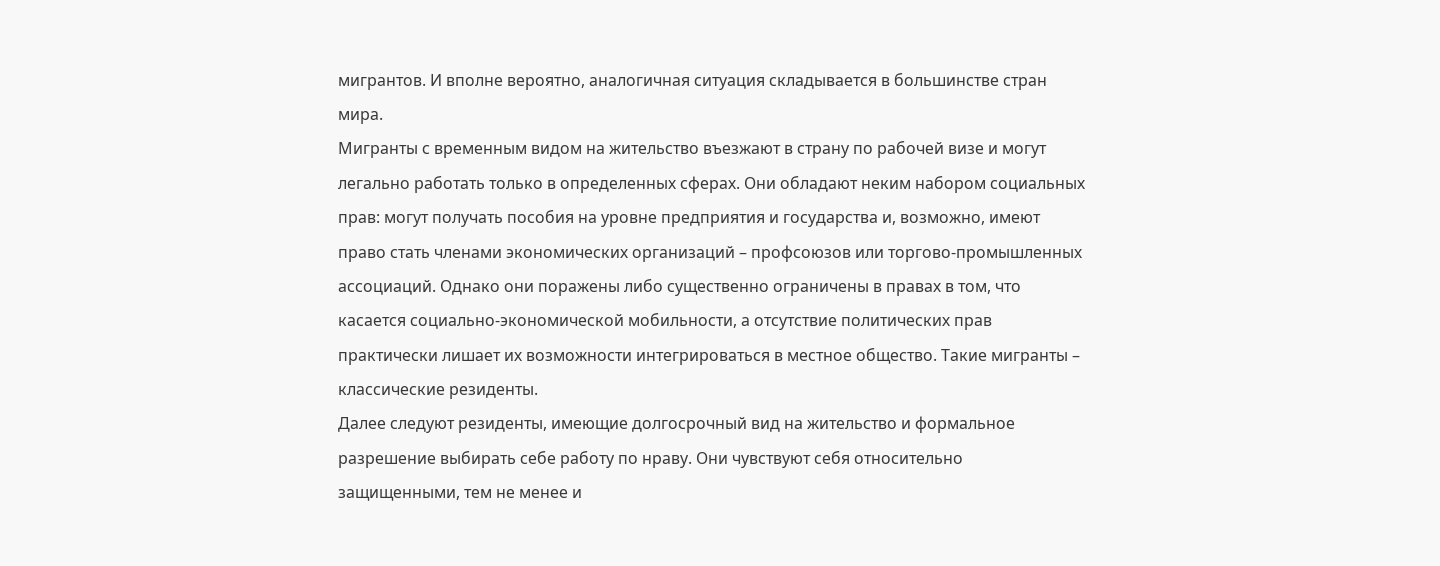мигрантов. И вполне вероятно, аналогичная ситуация складывается в большинстве стран мира.
Мигранты с временным видом на жительство въезжают в страну по рабочей визе и могут легально работать только в определенных сферах. Они обладают неким набором социальных прав: могут получать пособия на уровне предприятия и государства и, возможно, имеют право стать членами экономических организаций – профсоюзов или торгово-промышленных ассоциаций. Однако они поражены либо существенно ограничены в правах в том, что касается социально-экономической мобильности, а отсутствие политических прав практически лишает их возможности интегрироваться в местное общество. Такие мигранты – классические резиденты.
Далее следуют резиденты, имеющие долгосрочный вид на жительство и формальное разрешение выбирать себе работу по нраву. Они чувствуют себя относительно защищенными, тем не менее и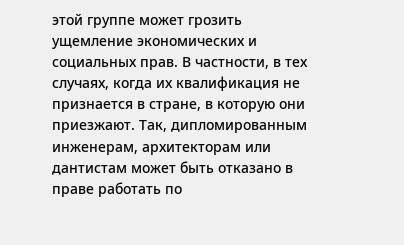этой группе может грозить ущемление экономических и социальных прав. В частности, в тех случаях, когда их квалификация не признается в стране, в которую они приезжают. Так, дипломированным инженерам, архитекторам или дантистам может быть отказано в праве работать по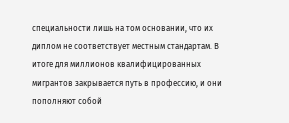специальности лишь на том основании, что их диплом не соответствует местным стандартам. В итоге для миллионов квалифицированных мигрантов закрывается путь в профессию, и они пополняют собой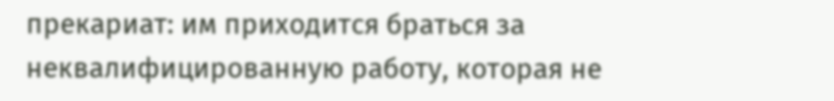прекариат: им приходится браться за неквалифицированную работу, которая не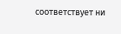соответствует ни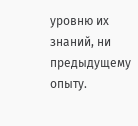уровню их знаний, ни предыдущему опыту.